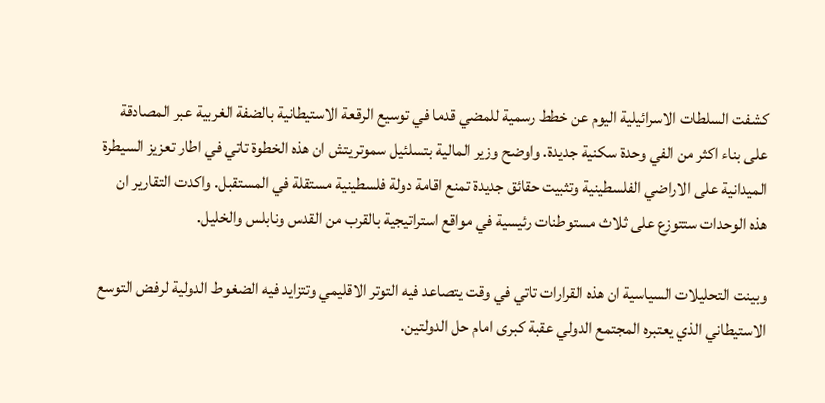كشفت السلطات الاسرائيلية اليوم عن خطط رسمية للمضي قدما في توسيع الرقعة الاستيطانية بالضفة الغربية عبر المصادقة على بناء اكثر من الفي وحدة سكنية جديدة. واوضح وزير المالية بتسلئيل سموتريتش ان هذه الخطوة تاتي في اطار تعزيز السيطرة الميدانية على الاراضي الفلسطينية وتثبيت حقائق جديدة تمنع اقامة دولة فلسطينية مستقلة في المستقبل. واكدت التقارير ان هذه الوحدات ستتوزع على ثلاث مستوطنات رئيسية في مواقع استراتيجية بالقرب من القدس ونابلس والخليل.

وبينت التحليلات السياسية ان هذه القرارات تاتي في وقت يتصاعد فيه التوتر الاقليمي وتتزايد فيه الضغوط الدولية لرفض التوسع الاستيطاني الذي يعتبره المجتمع الدولي عقبة كبرى امام حل الدولتين.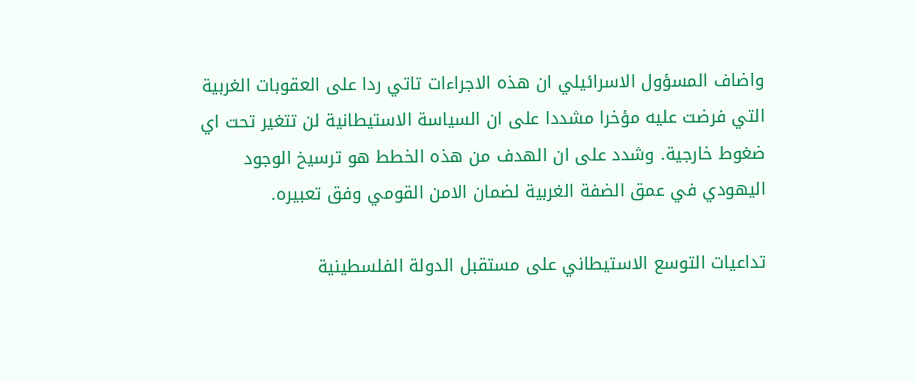واضاف المسؤول الاسرائيلي ان هذه الاجراءات تاتي ردا على العقوبات الغربية التي فرضت عليه مؤخرا مشددا على ان السياسة الاستيطانية لن تتغير تحت اي ضغوط خارجية. وشدد على ان الهدف من هذه الخطط هو ترسيخ الوجود اليهودي في عمق الضفة الغربية لضمان الامن القومي وفق تعبيره.

تداعيات التوسع الاستيطاني على مستقبل الدولة الفلسطينية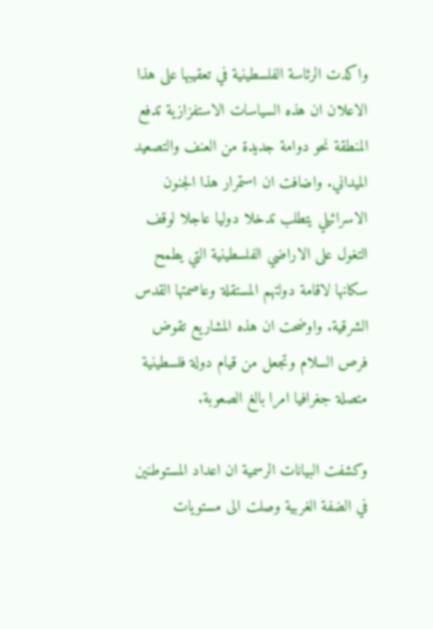واكدت الرئاسة الفلسطينية في تعقيبها على هذا الاعلان ان هذه السياسات الاستفزازية تدفع المنطقة نحو دوامة جديدة من العنف والتصعيد الميداني. واضافت ان استمرار هذا الجنون الاسرائيلي يتطلب تدخلا دوليا عاجلا لوقف التغول على الاراضي الفلسطينية التي يطمح سكانها لاقامة دولتهم المستقلة وعاصمتها القدس الشرقية. واوضحت ان هذه المشاريع تقوض فرص السلام وتجعل من قيام دولة فلسطينية متصلة جغرافيا امرا بالغ الصعوبة.

وكشفت البيانات الرسمية ان اعداد المستوطنين في الضفة الغربية وصلت الى مستويات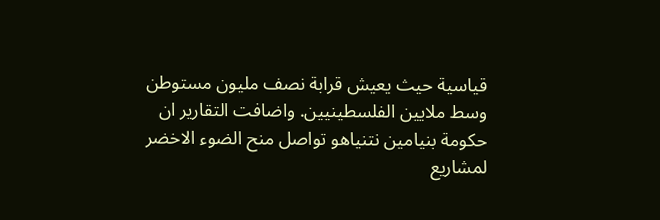قياسية حيث يعيش قرابة نصف مليون مستوطن وسط ملايين الفلسطينيين. واضافت التقارير ان حكومة بنيامين نتنياهو تواصل منح الضوء الاخضر لمشاريع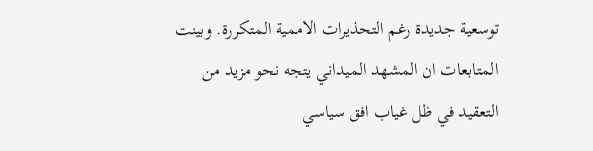توسعية جديدة رغم التحذيرات الاممية المتكررة. وبينت المتابعات ان المشهد الميداني يتجه نحو مزيد من التعقيد في ظل غياب افق سياسي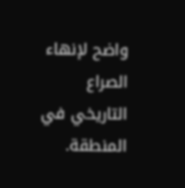واضح لإنهاء الصراع التاريخي في المنطقة.